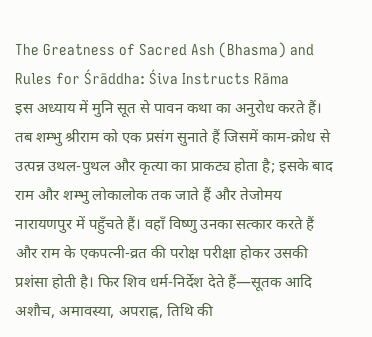The Greatness of Sacred Ash (Bhasma) and Rules for Śrāddha: Śiva Instructs Rāma
इस अध्याय में मुनि सूत से पावन कथा का अनुरोध करते हैं। तब शम्भु श्रीराम को एक प्रसंग सुनाते हैं जिसमें काम‑क्रोध से उत्पन्न उथल‑पुथल और कृत्या का प्राकट्य होता है; इसके बाद राम और शम्भु लोकालोक तक जाते हैं और तेजोमय नारायणपुर में पहुँचते हैं। वहाँ विष्णु उनका सत्कार करते हैं और राम के एकपत्नी‑व्रत की परोक्ष परीक्षा होकर उसकी प्रशंसा होती है। फिर शिव धर्म‑निर्देश देते हैं—सूतक आदि अशौच, अमावस्या, अपराह्न, तिथि की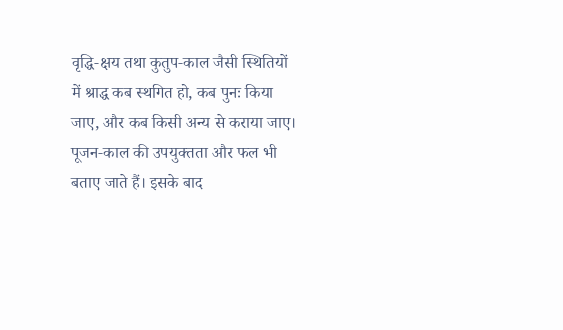वृद्धि‑क्षय तथा कुतुप‑काल जैसी स्थितियों में श्राद्ध कब स्थगित हो, कब पुनः किया जाए, और कब किसी अन्य से कराया जाए। पूजन‑काल की उपयुक्तता और फल भी बताए जाते हैं। इसके बाद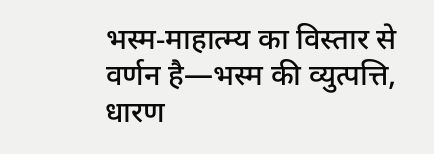भस्म‑माहात्म्य का विस्तार से वर्णन है—भस्म की व्युत्पत्ति, धारण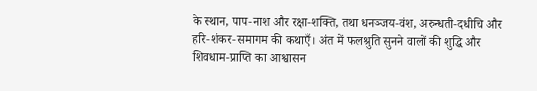के स्थान, पाप‑नाश और रक्षा‑शक्ति, तथा धनञ्जय‑वंश, अरुन्धती‑दधीचि और हरि‑शंकर‑समागम की कथाएँ। अंत में फलश्रुति सुनने वालों की शुद्धि और शिवधाम‑प्राप्ति का आश्वासन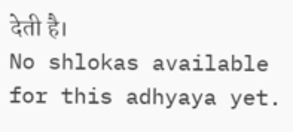देती है।
No shlokas available for this adhyaya yet.